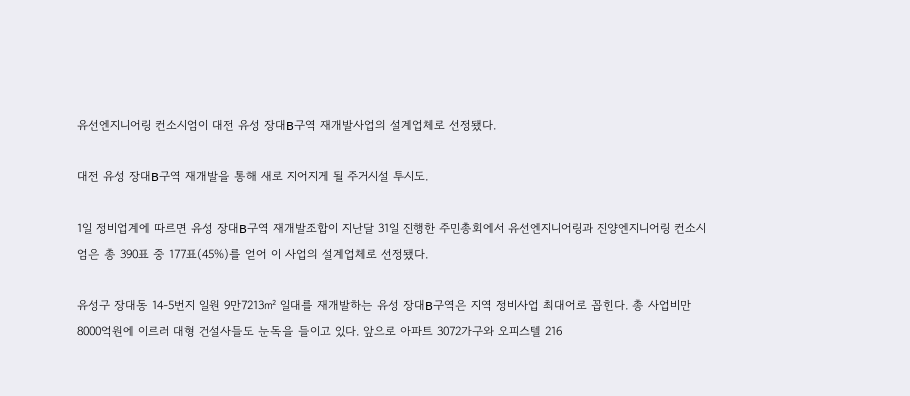유선엔지니어링 컨소시엄이 대전 유성 장대B구역 재개발사업의 설계업체로 선정됐다.

대전 유성 장대B구역 재개발을 통해 새로 지어지게 될 주거시설 투시도.

1일 정비업계에 따르면 유성 장대B구역 재개발조합이 지난달 31일 진행한 주민총회에서 유선엔지니어링과 진양엔지니어링 컨소시엄은 총 390표 중 177표(45%)를 얻어 이 사업의 설계업체로 선정됐다.

유성구 장대동 14-5번지 일원 9만7213㎡ 일대를 재개발하는 유성 장대B구역은 지역 정비사업 최대어로 꼽힌다. 총 사업비만 8000억원에 이르러 대형 건설사들도 눈독을 들이고 있다. 앞으로 아파트 3072가구와 오피스텔 216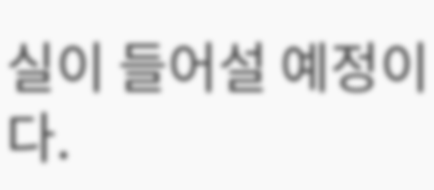실이 들어설 예정이다.